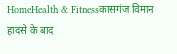HomeHealth & Fitnessकासगंज विमान हादसे के बाद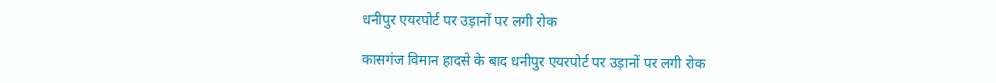धनीपुर एयरपोर्ट पर उड़ानों पर लगी रोक

कासगंज विमान हादसे के बाद धनीपुर एयरपोर्ट पर उड़ानों पर लगी रोक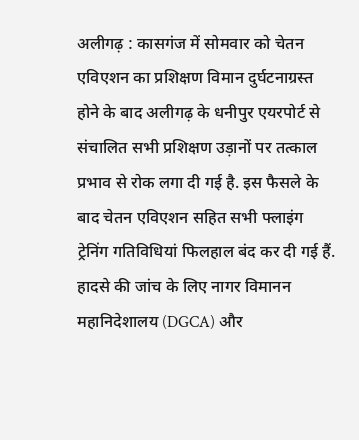अलीगढ़ : कासगंज में सोमवार को चेतन एविएशन का प्रशिक्षण विमान दुर्घटनाग्रस्त होने के बाद अलीगढ़ के धनीपुर एयरपोर्ट से संचालित सभी प्रशिक्षण उड़ानों पर तत्काल प्रभाव से रोक लगा दी गई है. इस फैसले के बाद चेतन एविएशन सहित सभी फ्लाइंग ट्रेनिंग गतिविधियां फिलहाल बंद कर दी गई हैं. हादसे की जांच के लिए नागर विमानन महानिदेशालय (DGCA) और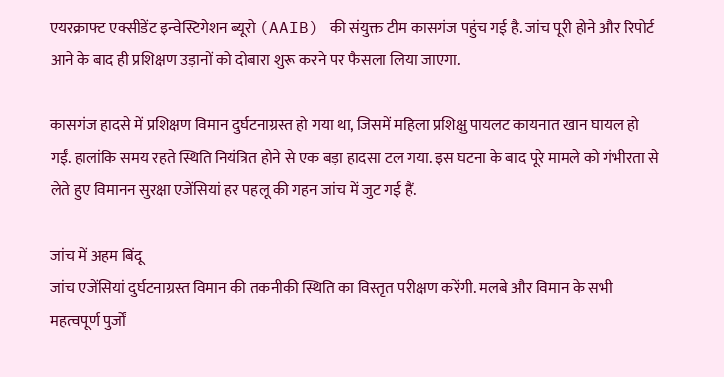एयरक्राफ्ट एक्सीडेंट इन्वेस्टिगेशन ब्यूरो (AAIB) की संयुक्त टीम कासगंज पहुंच गई है. जांच पूरी होने और रिपोर्ट आने के बाद ही प्रशिक्षण उड़ानों को दोबारा शुरू करने पर फैसला लिया जाएगा.

कासगंज हादसे में प्रशिक्षण विमान दुर्घटनाग्रस्त हो गया था, जिसमें महिला प्रशिक्षु पायलट कायनात खान घायल हो गईं. हालांकि समय रहते स्थिति नियंत्रित होने से एक बड़ा हादसा टल गया. इस घटना के बाद पूरे मामले को गंभीरता से लेते हुए विमानन सुरक्षा एजेंसियां हर पहलू की गहन जांच में जुट गई हैं.

जांच में अहम बिंदू
जांच एजेंसियां दुर्घटनाग्रस्त विमान की तकनीकी स्थिति का विस्तृत परीक्षण करेंगी. मलबे और विमान के सभी महत्वपूर्ण पुर्जों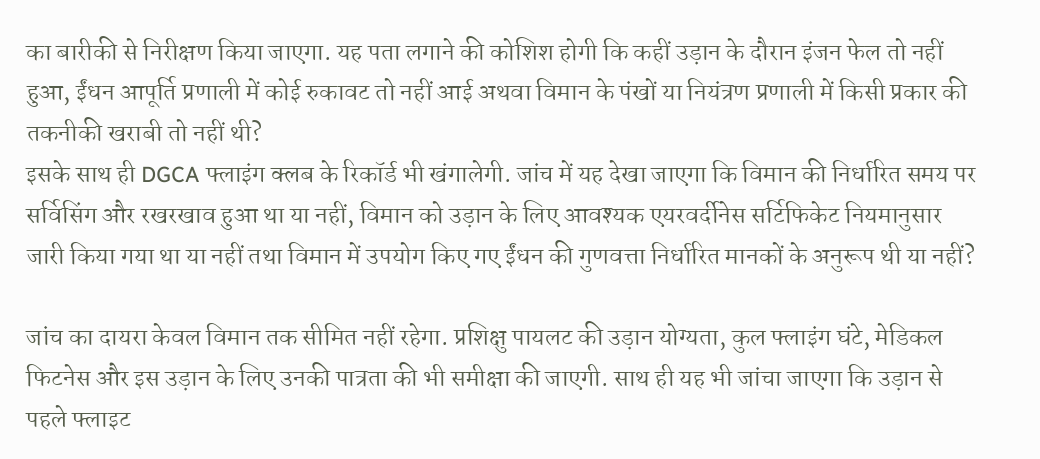का बारीकी से निरीक्षण किया जाएगा. यह पता लगाने की कोशिश होगी कि कहीं उड़ान के दौरान इंजन फेल तो नहीं हुआ, ईंधन आपूर्ति प्रणाली में कोई रुकावट तो नहीं आई अथवा विमान के पंखों या नियंत्रण प्रणाली में किसी प्रकार की तकनीकी खराबी तो नहीं थी?
इसके साथ ही DGCA फ्लाइंग क्लब के रिकॉर्ड भी खंगालेगी. जांच में यह देखा जाएगा कि विमान की निर्धारित समय पर सर्विसिंग और रखरखाव हुआ था या नहीं, विमान को उड़ान के लिए आवश्यक एयरवर्दीनेस सर्टिफिकेट नियमानुसार जारी किया गया था या नहीं तथा विमान में उपयोग किए गए ईंधन की गुणवत्ता निर्धारित मानकों के अनुरूप थी या नहीं?

जांच का दायरा केवल विमान तक सीमित नहीं रहेगा. प्रशिक्षु पायलट की उड़ान योग्यता, कुल फ्लाइंग घंटे, मेडिकल फिटनेस और इस उड़ान के लिए उनकी पात्रता की भी समीक्षा की जाएगी. साथ ही यह भी जांचा जाएगा कि उड़ान से पहले फ्लाइट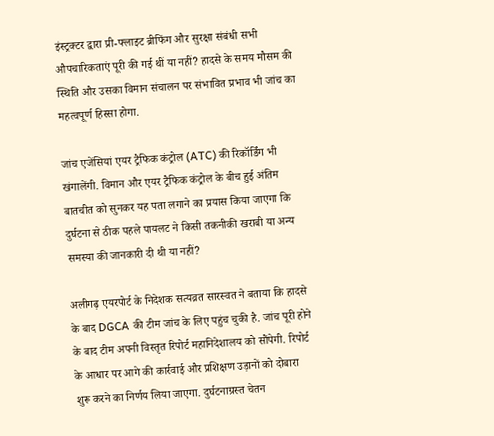इंस्ट्रक्टर द्वारा प्री-फ्लाइट ब्रीफिंग और सुरक्षा संबंधी सभी औपचारिकताएं पूरी की गई थीं या नहीं? हादसे के समय मौसम की स्थिति और उसका विमान संचालन पर संभावित प्रभाव भी जांच का महत्वपूर्ण हिस्सा होगा.

जांच एजेंसियां एयर ट्रैफिक कंट्रोल (ATC) की रिकॉर्डिंग भी खंगालेंगी. विमान और एयर ट्रैफिक कंट्रोल के बीच हुई अंतिम बातचीत को सुनकर यह पता लगाने का प्रयास किया जाएगा कि दुर्घटना से ठीक पहले पायलट ने किसी तकनीकी खराबी या अन्य समस्या की जानकारी दी थी या नहीं?

अलीगढ़ एयरपोर्ट के निदेशक सत्यव्रत सारस्वत ने बताया कि हादसे के बाद DGCA की टीम जांच के लिए पहुंच चुकी है. जांच पूरी होने के बाद टीम अपनी विस्तृत रिपोर्ट महानिदेशालय को सौंपेगी. रिपोर्ट के आधार पर आगे की कार्रवाई और प्रशिक्षण उड़ानों को दोबारा शुरू करने का निर्णय लिया जाएगा. दुर्घटनाग्रस्त चेतन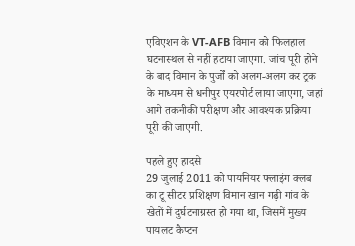एविएशन के VT-AFB विमान को फिलहाल घटनास्थल से नहीं हटाया जाएगा. जांच पूरी होने के बाद विमान के पुर्जों को अलग-अलग कर ट्रक के माध्यम से धनीपुर एयरपोर्ट लाया जाएगा, जहां आगे तकनीकी परीक्षण और आवश्यक प्रक्रिया पूरी की जाएगी.

पहले हुए हादसे
29 जुलाई 2011 को पायनियर फ्लाइंग क्लब का टू सीटर प्रशिक्षण विमान खान गढ़ी गांव के खेतों में दुर्घटनाग्रस्त हो गया था, जिसमें मुख्य पायलट कैप्टन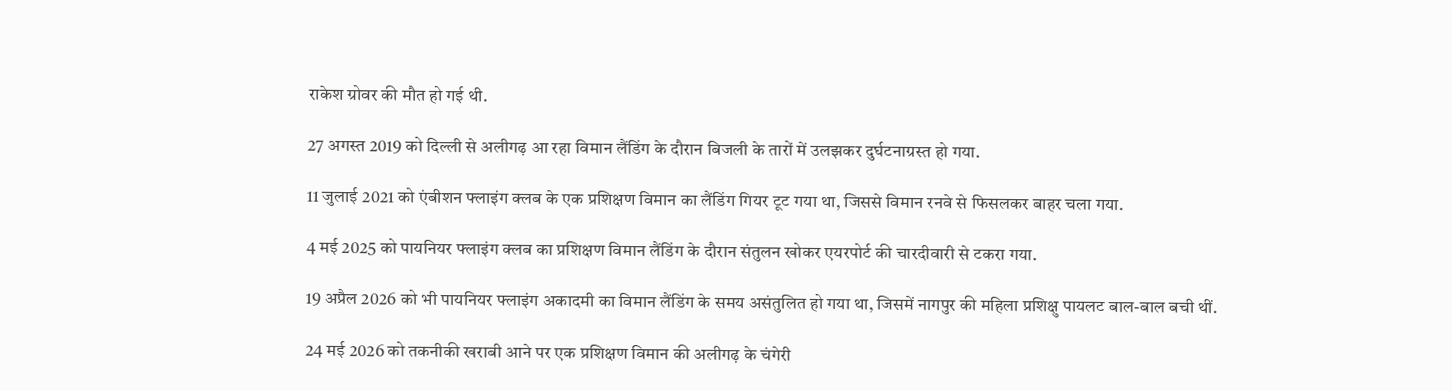राकेश ग्रोवर की मौत हो गई थी.

27 अगस्त 2019 को दिल्ली से अलीगढ़ आ रहा विमान लैंडिंग के दौरान बिजली के तारों में उलझकर दुर्घटनाग्रस्त हो गया.

11 जुलाई 2021 को एंबीशन फ्लाइंग क्लब के एक प्रशिक्षण विमान का लैंडिंग गियर टूट गया था, जिससे विमान रनवे से फिसलकर बाहर चला गया.

4 मई 2025 को पायनियर फ्लाइंग क्लब का प्रशिक्षण विमान लैंडिंग के दौरान संतुलन खोकर एयरपोर्ट की चारदीवारी से टकरा गया.

19 अप्रैल 2026 को भी पायनियर फ्लाइंग अकादमी का विमान लैंडिंग के समय असंतुलित हो गया था, जिसमें नागपुर की महिला प्रशिक्षु पायलट बाल-बाल बची थीं.

24 मई 2026 को तकनीकी खराबी आने पर एक प्रशिक्षण विमान की अलीगढ़ के चंगेरी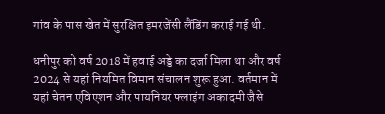गांव के पास खेत में सुरक्षित इमरजेंसी लैंडिंग कराई गई थी.

धनीपुर को वर्ष 2018 में हवाई अड्डे का दर्जा मिला था और वर्ष 2024 से यहां नियमित विमान संचालन शुरू हुआ. वर्तमान में यहां चेतन एविएशन और पायनियर फ्लाइंग अकादमी जैसे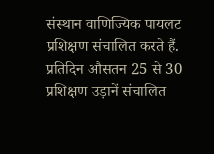संस्थान वाणिज्यिक पायलट प्रशिक्षण संचालित करते हैं. प्रतिदिन औसतन 25 से 30 प्रशिक्षण उड़ानें संचालित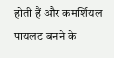होती हैं और कमर्शियल पायलट बनने के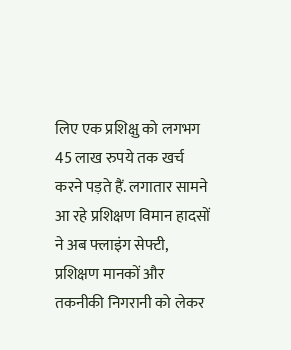लिए एक प्रशिक्षु को लगभग 45 लाख रुपये तक खर्च करने पड़ते हैं. लगातार सामने आ रहे प्रशिक्षण विमान हादसों ने अब फ्लाइंग सेफ्टी, प्रशिक्षण मानकों और तकनीकी निगरानी को लेकर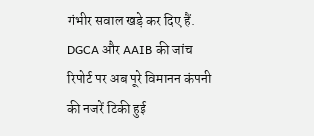गंभीर सवाल खड़े कर दिए हैं. DGCA और AAIB की जांच रिपोर्ट पर अब पूरे विमानन कंपनी की नजरें टिकी हुई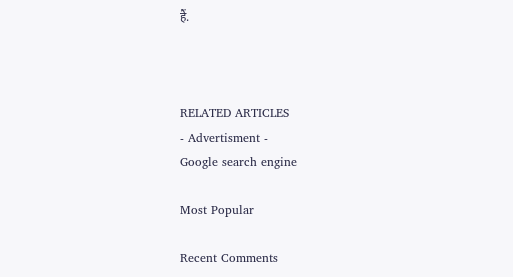हैं.



RELATED ARTICLES
- Advertisment -
Google search engine

Most Popular

Recent Comments